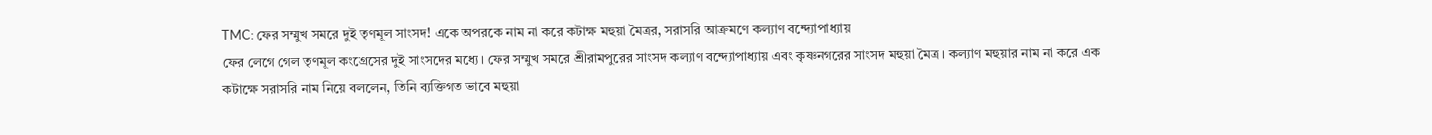TMC: ফের সম্মুখ সমরে দুই তৃণমূল সাংসদ! একে অপরকে নাম না করে কটাক্ষ মহুয়া মৈত্রর, সরাসরি আক্রমণে কল্যাণ বন্দ্যোপাধ্যায়
ফের লেগে গেল তৃণমূল কংগ্রেসের দুই সাংসদের মধ্যে। ফের সম্মুখ সমরে শ্রীরামপুরের সাংসদ কল্যাণ বন্দ্যোপাধ্যায় এবং কৃষ্ণনগরের সাংসদ মহুয়া মৈত্র। কল্যাণ মহুয়ার নাম না করে এক কটাক্ষে সরাসরি নাম নিয়ে বললেন, তিনি ব্যক্তিগত ভাবে মহুয়া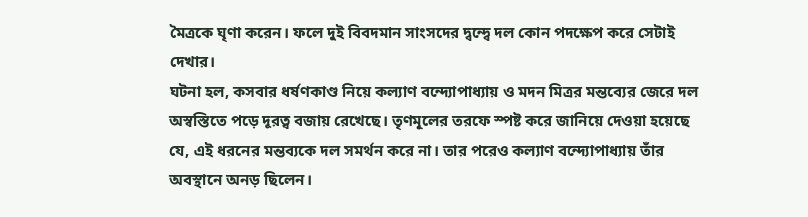মৈত্রকে ঘৃণা করেন। ফলে দুই বিবদমান সাংসদের দ্বন্দ্বে দল কোন পদক্ষেপ করে সেটাই দেখার।
ঘটনা হল, কসবার ধর্ষণকাণ্ড নিয়ে কল্যাণ বন্দ্যোপাধ্যায় ও মদন মিত্রর মন্তব্যের জেরে দল অস্বস্তিতে পড়ে দূরত্ব বজায় রেখেছে। তৃণমূলের তরফে স্পষ্ট করে জানিয়ে দেওয়া হয়েছে যে, এই ধরনের মন্তব্যকে দল সমর্থন করে না। তার পরেও কল্যাণ বন্দ্যোপাধ্যায় তাঁর অবস্থানে অনড় ছিলেন।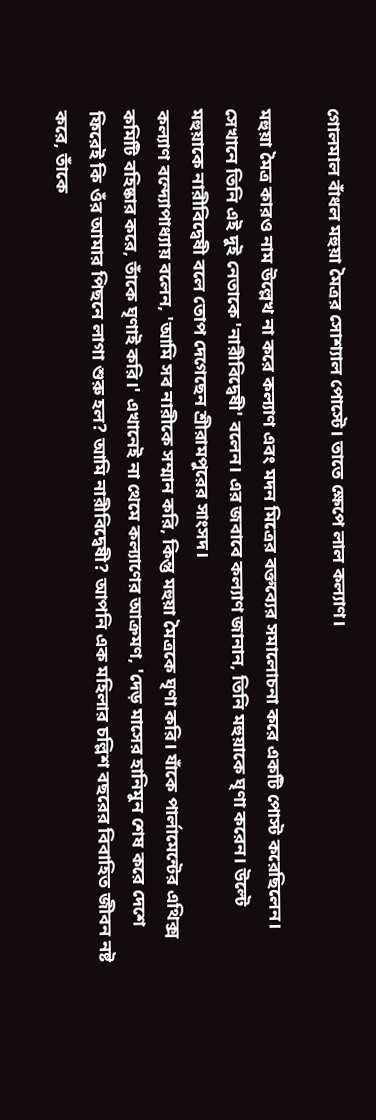গোলমাল বাঁধল মহুয়া মৈত্রর সোশ্যাল পোস্টে। তাতে ক্ষেপে লাল কল্যাণ।

মহুয়া মৈত্র কারও নাম উল্লেখ না করে কল্যাণ এবং মদন মিত্রের বক্তব্যের সমালোচনা করে একটি পোস্ট করেছিলেন। সেখানে তিনি এই দুই নেতাকে 'নারীবিদ্বেষী' বলেন। এর জবাবে কল্যাণ জানান, তিনি মহুয়াকে ঘৃণা করেন। উল্টে মহুয়াকে নারীবিদ্বেষী বলে তোপ দেগেছেন শ্রীরামপুরের সাংসদ।
কল্যাণ বন্দ্যোপাধ্যায় বলেন, 'আমি সব নারীকে সম্মান করি, কিন্তু মহুয়া মৈত্রকে ঘৃণা করি। যাঁকে পার্লামেন্টের এথিক্স কমিটি বহিষ্কার করে, তাঁকে ঘৃণাই করি।' এখানেই না থেমে কল্যাণের আক্রমণ, 'দেড় মাসের হানিমুন শেষ করে দেশে ফিরেই কি ওঁর আমার পিছনে লাগা শুরু হল? আমি নারীবিদ্বেষী? আপনি এক মহিলার চল্লিশ বছরের বিবাহিত জীবন নষ্ট করে, তাঁকে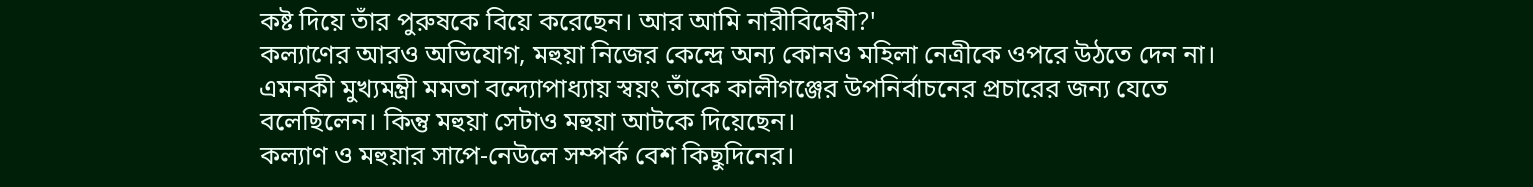কষ্ট দিয়ে তাঁর পুরুষকে বিয়ে করেছেন। আর আমি নারীবিদ্বেষী?'
কল্যাণের আরও অভিযোগ, মহুয়া নিজের কেন্দ্রে অন্য কোনও মহিলা নেত্রীকে ওপরে উঠতে দেন না। এমনকী মুখ্যমন্ত্রী মমতা বন্দ্যোপাধ্যায় স্বয়ং তাঁকে কালীগঞ্জের উপনির্বাচনের প্রচারের জন্য যেতে বলেছিলেন। কিন্তু মহুয়া সেটাও মহুয়া আটকে দিয়েছেন।
কল্যাণ ও মহুয়ার সাপে-নেউলে সম্পর্ক বেশ কিছুদিনের।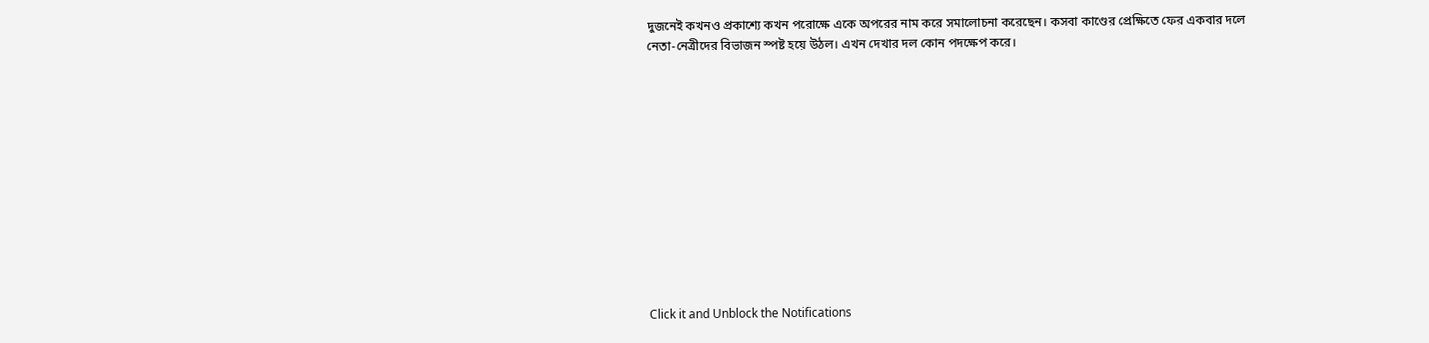দুজনেই কখনও প্রকাশ্যে কখন পরোক্ষে একে অপরের নাম করে সমালোচনা করেছেন। কসবা কাণ্ডের প্রেক্ষিতে ফের একবার দলে নেতা-নেত্রীদের বিভাজন স্পষ্ট হয়ে উঠল। এখন দেখার দল কোন পদক্ষেপ করে।












Click it and Unblock the Notifications